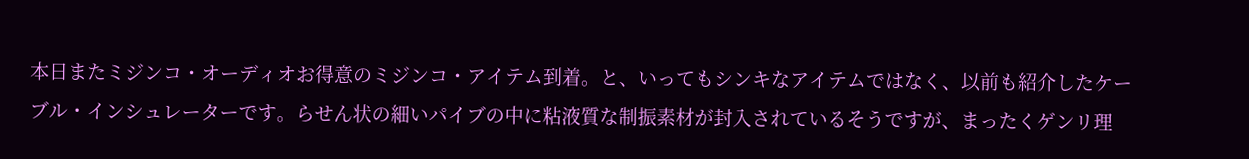本日またミジンコ・オーディオお得意のミジンコ・アイテム到着。と、いってもシンキなアイテムではなく、以前も紹介したケーブル・インシュレーターです。らせん状の細いパイブの中に粘液質な制振素材が封入されているそうですが、まったくゲンリ理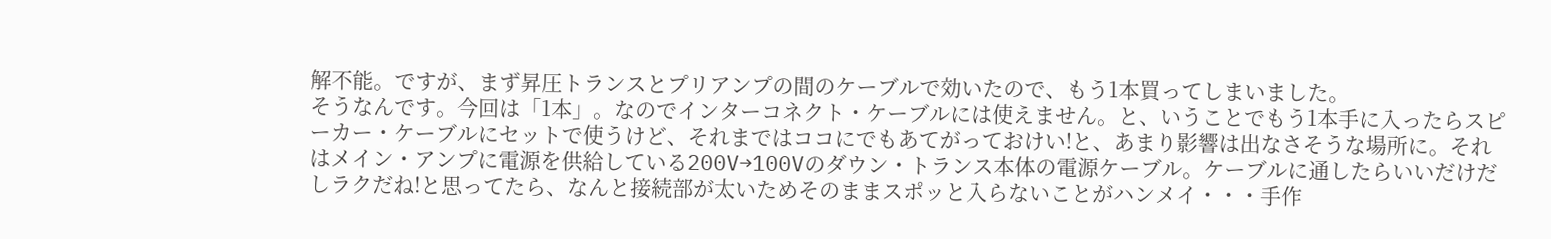解不能。ですが、まず昇圧トランスとプリアンプの間のケーブルで効いたので、もう1本買ってしまいました。
そうなんです。今回は「1本」。なのでインターコネクト・ケーブルには使えません。と、いうことでもう1本手に入ったらスピーカー・ケーブルにセットで使うけど、それまではココにでもあてがっておけい!と、あまり影響は出なさそうな場所に。それはメイン・アンプに電源を供給している200V→100Vのダウン・トランス本体の電源ケーブル。ケーブルに通したらいいだけだしラクだね!と思ってたら、なんと接続部が太いためそのままスポッと入らないことがハンメイ・・・手作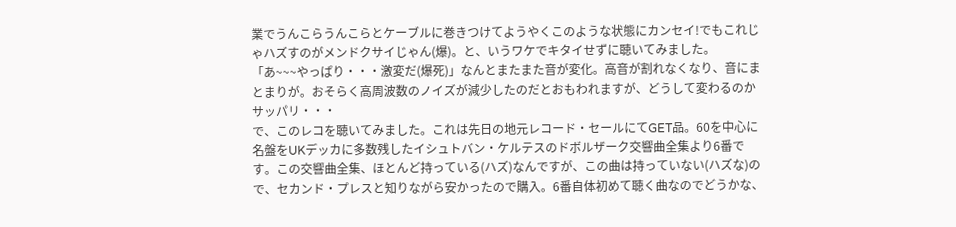業でうんこらうんこらとケーブルに巻きつけてようやくこのような状態にカンセイ!でもこれじゃハズすのがメンドクサイじゃん(爆)。と、いうワケでキタイせずに聴いてみました。
「あ~~~やっぱり・・・激変だ(爆死)」なんとまたまた音が変化。高音が割れなくなり、音にまとまりが。おそらく高周波数のノイズが減少したのだとおもわれますが、どうして変わるのかサッパリ・・・
で、このレコを聴いてみました。これは先日の地元レコード・セールにてGET品。60を中心に名盤をUKデッカに多数残したイシュトバン・ケルテスのドボルザーク交響曲全集より6番です。この交響曲全集、ほとんど持っている(ハズ)なんですが、この曲は持っていない(ハズな)ので、セカンド・プレスと知りながら安かったので購入。6番自体初めて聴く曲なのでどうかな、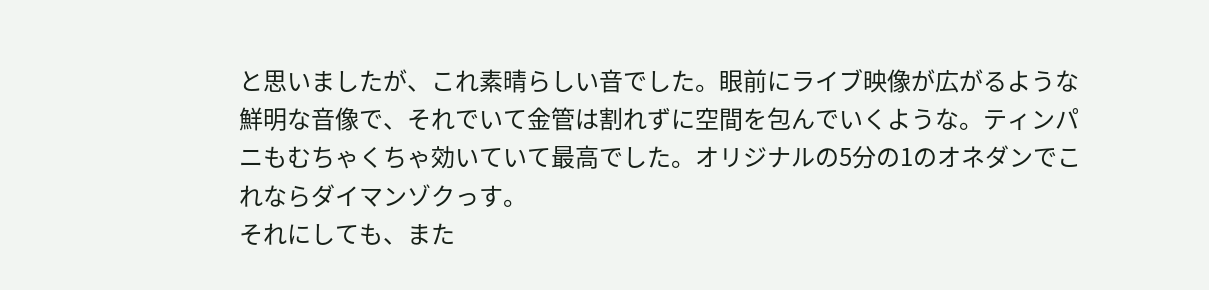と思いましたが、これ素晴らしい音でした。眼前にライブ映像が広がるような鮮明な音像で、それでいて金管は割れずに空間を包んでいくような。ティンパニもむちゃくちゃ効いていて最高でした。オリジナルの5分の1のオネダンでこれならダイマンゾクっす。
それにしても、また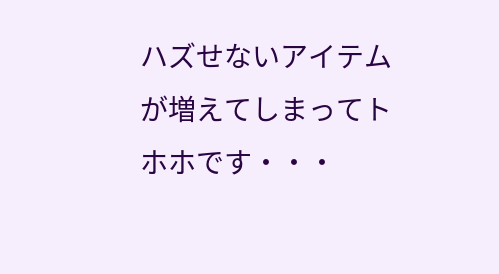ハズせないアイテムが増えてしまってトホホです・・・